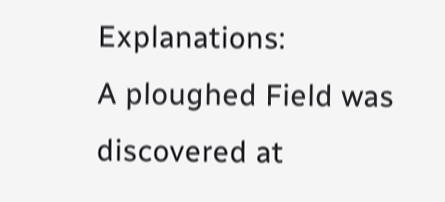Explanations:
A ploughed Field was discovered at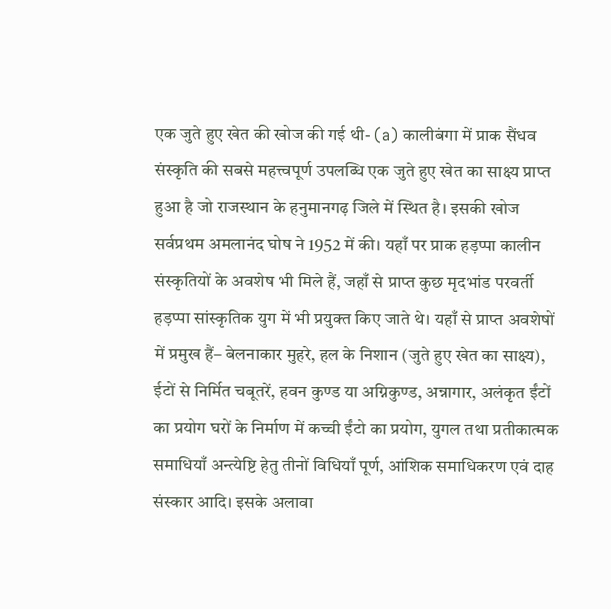एक जुते हुए खेत की खोज की गई थी- (a) कालीबंगा में प्राक सैंधव संस्कृति की सबसे महत्त्वपूर्ण उपलब्धि एक जुते हुए खेत का साक्ष्य प्राप्त हुआ है जो राजस्थान के हनुमानगढ़ जिले में स्थित है। इसकी खोज सर्वप्रथम अमलानंद घोष ने 1952 में की। यहाँ पर प्राक हड़प्पा कालीन संस्कृतियों के अवशेष भी मिले हैं, जहाँ से प्राप्त कुछ मृदभांड परवर्ती हड़प्पा सांस्कृतिक युग में भी प्रयुक्त किए जाते थे। यहाँ से प्राप्त अवशेषों में प्रमुख हैं– बेलनाकार मुहरे, हल के निशान (जुते हुए खेत का साक्ष्य), ईटों से निर्मित चबूतरें, हवन कुण्ड या अग्निकुण्ड, अन्नागार, अलंकृत ईंटों का प्रयोग घरों के निर्माण में कच्ची ईंटो का प्रयोग, युगल तथा प्रतीकात्मक समाधियाँ अन्त्येष्टि हेतु तीनों विधियाँ पूर्ण, आंशिक समाधिकरण एवं दाह संस्कार आदि। इसके अलावा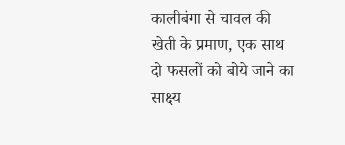कालीबंगा से चावल की खेती के प्रमाण, एक साथ दो फसलों को बोये जाने का साक्ष्य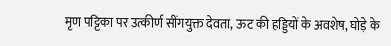मृण पट्टिका पर उत्कीर्ण सींगयुक्त देवता, ऊट की हड्डियों के अवशेष, घोड़े के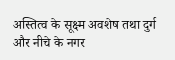अस्तित्व के सूक्ष्म अवशेष तथा दुर्ग और नीचे के नगर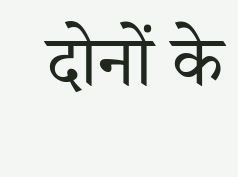दोनों के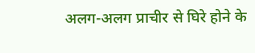अलग-अलग प्राचीर से घिरे होने के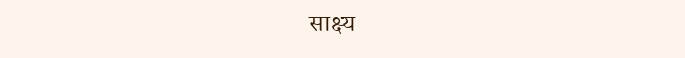साक्ष्य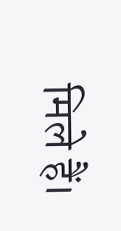मिले हैं।